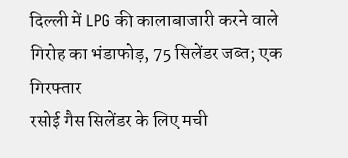दिल्ली में LPG की कालाबाजारी करने वाले गिरोह का भंडाफोड़, 75 सिलेंडर जब्त; एक गिरफ्तार
रसोई गैस सिलेंडर के लिए मची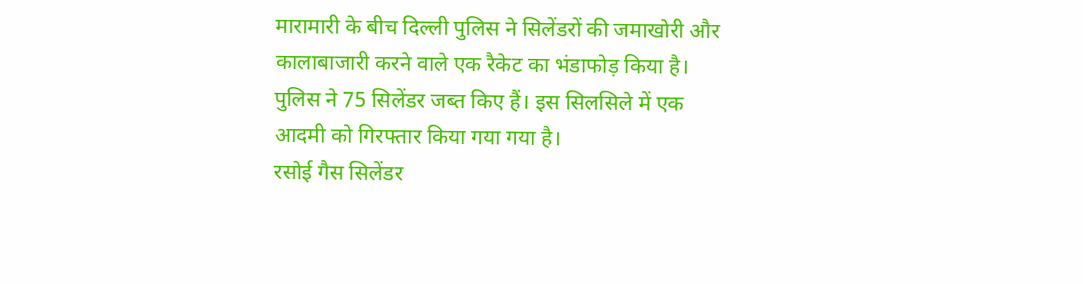मारामारी के बीच दिल्ली पुलिस ने सिलेंडरों की जमाखोरी और कालाबाजारी करने वाले एक रैकेट का भंडाफोड़ किया है। पुलिस ने 75 सिलेंडर जब्त किए हैं। इस सिलसिले में एक आदमी को गिरफ्तार किया गया गया है।
रसोई गैस सिलेंडर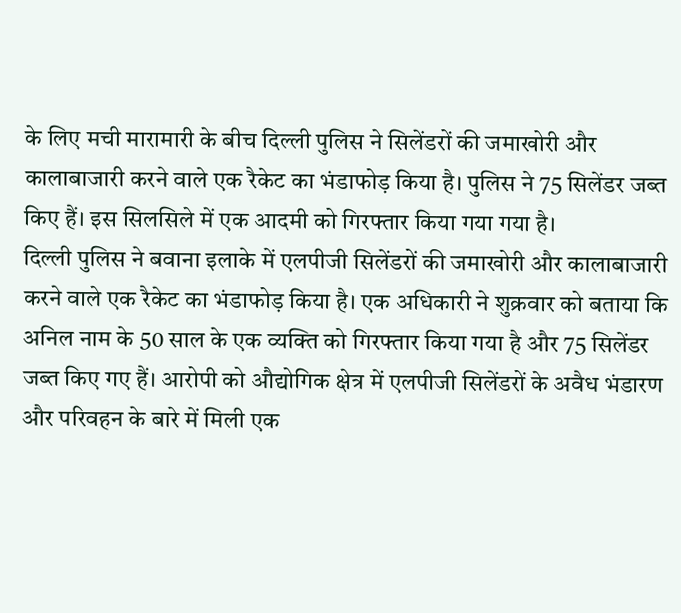के लिए मची मारामारी के बीच दिल्ली पुलिस ने सिलेंडरों की जमाखोरी और कालाबाजारी करने वाले एक रैकेट का भंडाफोड़ किया है। पुलिस ने 75 सिलेंडर जब्त किए हैं। इस सिलसिले में एक आदमी को गिरफ्तार किया गया गया है।
दिल्ली पुलिस ने बवाना इलाके में एलपीजी सिलेंडरों की जमाखोरी और कालाबाजारी करने वाले एक रैकेट का भंडाफोड़ किया है। एक अधिकारी ने शुक्रवार को बताया कि अनिल नाम के 50 साल के एक व्यक्ति को गिरफ्तार किया गया है और 75 सिलेंडर जब्त किए गए हैं। आरोपी को औद्योगिक क्षेत्र में एलपीजी सिलेंडरों के अवैध भंडारण और परिवहन के बारे में मिली एक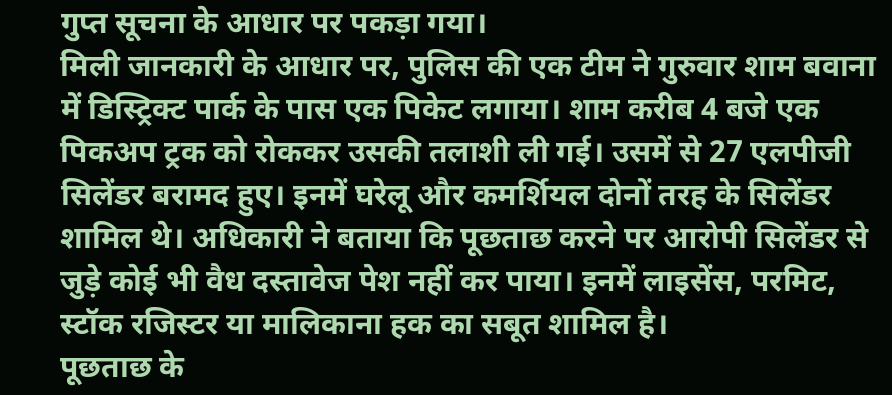गुप्त सूचना के आधार पर पकड़ा गया।
मिली जानकारी के आधार पर, पुलिस की एक टीम ने गुरुवार शाम बवाना में डिस्ट्रिक्ट पार्क के पास एक पिकेट लगाया। शाम करीब 4 बजे एक पिकअप ट्रक को रोककर उसकी तलाशी ली गई। उसमें से 27 एलपीजी सिलेंडर बरामद हुए। इनमें घरेलू और कमर्शियल दोनों तरह के सिलेंडर शामिल थे। अधिकारी ने बताया कि पूछताछ करने पर आरोपी सिलेंडर से जुड़े कोई भी वैध दस्तावेज पेश नहीं कर पाया। इनमें लाइसेंस, परमिट, स्टॉक रजिस्टर या मालिकाना हक का सबूत शामिल है।
पूछताछ के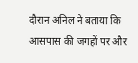दौरान अनिल ने बताया कि आसपास की जगहों पर और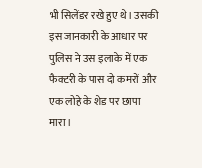भी सिलेंडर रखे हुए थे। उसकी इस जानकारी के आधार पर पुलिस ने उस इलाके में एक फैक्टरी के पास दो कमरों और एक लोहे के शेड पर छापा मारा।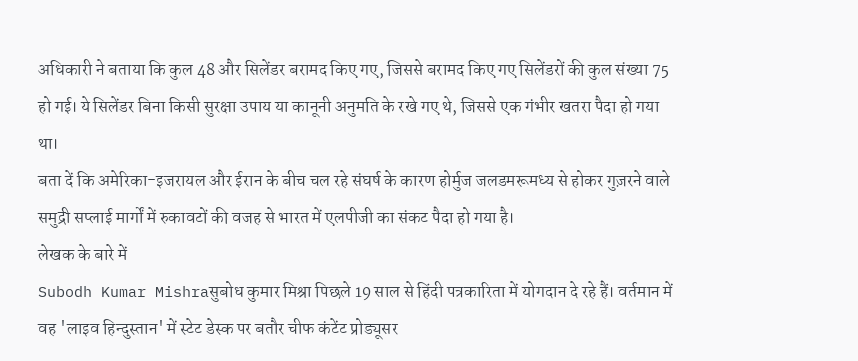अधिकारी ने बताया कि कुल 48 और सिलेंडर बरामद किए गए, जिससे बरामद किए गए सिलेंडरों की कुल संख्या 75 हो गई। ये सिलेंडर बिना किसी सुरक्षा उपाय या कानूनी अनुमति के रखे गए थे, जिससे एक गंभीर खतरा पैदा हो गया था।
बता दें कि अमेरिका-इजरायल और ईरान के बीच चल रहे संघर्ष के कारण होर्मुज जलडमरूमध्य से होकर गुज़रने वाले समुद्री सप्लाई मार्गों में रुकावटों की वजह से भारत में एलपीजी का संकट पैदा हो गया है।
लेखक के बारे में
Subodh Kumar Mishraसुबोध कुमार मिश्रा पिछले 19 साल से हिंदी पत्रकारिता में योगदान दे रहे हैं। वर्तमान में वह 'लाइव हिन्दुस्तान' में स्टेट डेस्क पर बतौर चीफ कंटेंट प्रोड्यूसर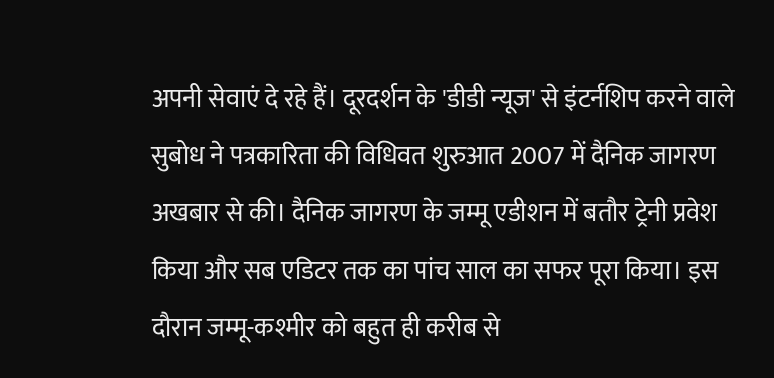अपनी सेवाएं दे रहे हैं। दूरदर्शन के 'डीडी न्यूज' से इंटर्नशिप करने वाले सुबोध ने पत्रकारिता की विधिवत शुरुआत 2007 में दैनिक जागरण अखबार से की। दैनिक जागरण के जम्मू एडीशन में बतौर ट्रेनी प्रवेश किया और सब एडिटर तक का पांच साल का सफर पूरा किया। इस दौरान जम्मू-कश्मीर को बहुत ही करीब से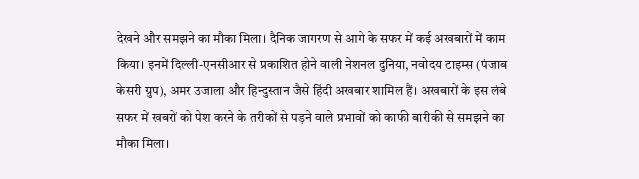देखने और समझने का मौका मिला। दैनिक जागरण से आगे के सफर में कई अखबारों में काम किया। इनमें दिल्ली-एनसीआर से प्रकाशित होने वाली नेशनल दुनिया, नवोदय टाइम्स (पंजाब केसरी ग्रुप), अमर उजाला और हिन्दुस्तान जैसे हिंदी अखबार शामिल हैं। अखबारों के इस लंबे सफर में खबरों को पेश करने के तरीकों से पड़ने वाले प्रभावों को काफी बारीकी से समझने का मौका मिला।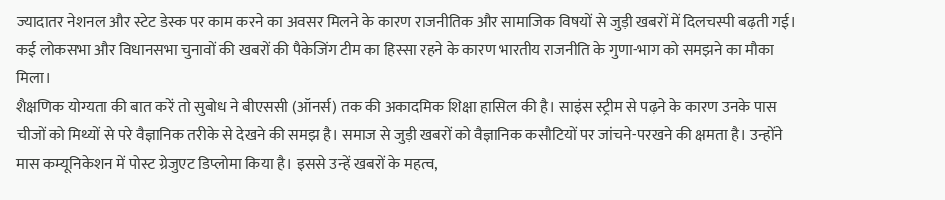ज्यादातर नेशनल और स्टेट डेस्क पर काम करने का अवसर मिलने के कारण राजनीतिक और सामाजिक विषयों से जुड़ी खबरों में दिलचस्पी बढ़ती गई। कई लोकसभा और विधानसभा चुनावों की खबरों की पैकेजिंग टीम का हिस्सा रहने के कारण भारतीय राजनीति के गुणा-भाग को समझने का मौका मिला।
शैक्षणिक योग्यता की बात करें तो सुबोध ने बीएससी (ऑनर्स) तक की अकादमिक शिक्षा हासिल की है। साइंस स्ट्रीम से पढ़ने के कारण उनके पास चीजों को मिथ्यों से परे वैज्ञानिक तरीके से देखने की समझ है। समाज से जुड़ी खबरों को वैज्ञानिक कसौटियों पर जांचने-परखने की क्षमता है। उन्होंने मास कम्यूनिकेशन में पोस्ट ग्रेजुएट डिप्लोमा किया है। इससे उन्हें खबरों के महत्व,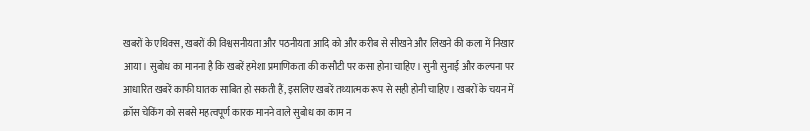खबरों के एथिक्स, खबरों की विश्वसनीयता और पठनीयता आदि को और करीब से सीखने और लिखने की कला में निखार आया। सुबोध का मानना है कि खबरें हमेशा प्रमाणिकता की कसौटी पर कसा होना चाहिए। सुनी सुनाई और कल्पना पर आधारित खबरें काफी घातक साबित हो सकती हैं, इसलिए खबरें तथ्यात्मक रूप से सही होनी चाहिए। खबरों के चयन में क्रॉस चेकिंग को सबसे महत्वपूर्ण कारक मानने वाले सुबोध का काम न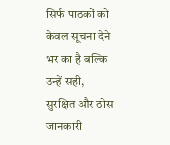सिर्फ पाठकों को केवल सूचना देने भर का है बल्कि उन्हें सही, सुरक्षित और ठोस जानकारी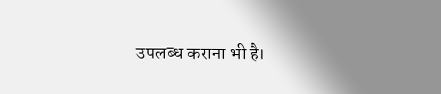उपलब्ध कराना भी है।